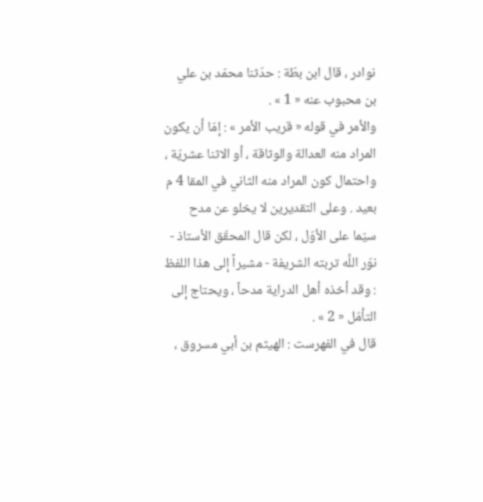نوادر ، قال ابن بطّة : حدّثنا محمّد بن علي بن محبوب عنه « 1 » .
والأمر في قوله « قريب الأمر » : إمّا أن يكون المراد منه العدالة والوثاقة ، أو الاثنا عشريّة ، واحتمال كون المراد منه الثاني في المقا 4 م بعيد . وعلى التقديرين لا يخلو عن مدح سيّما على الأوّل ، لكن قال المحقّق الأستاذ - نوّر اللَّه تربته الشريفة - مشيراً إلى هذا اللفظ : وقد أخذه أهل الدراية مدحاً ، ويحتاج إلى التأمّل « 2 » .
قال في الفهرست : الهيثم بن أبي مسروق ،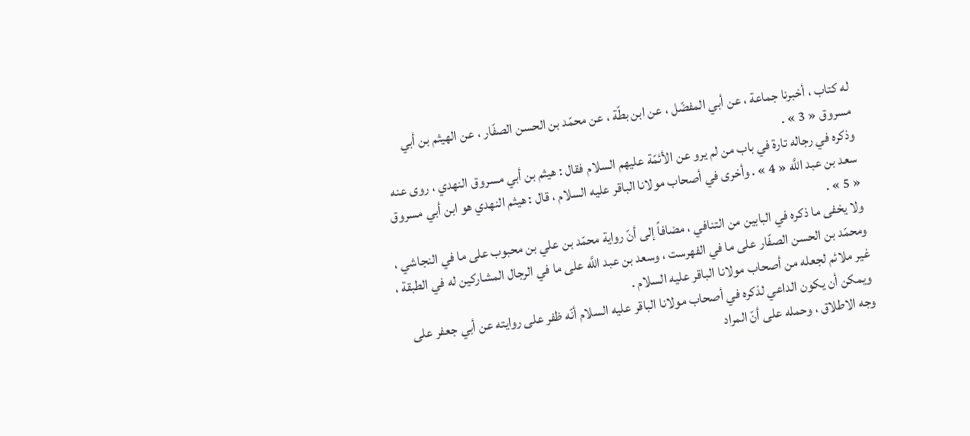له كتاب ، أخبرنا جماعة ، عن أبي المفضّل ، عن ابن بطّة ، عن محمّد بن الحسن الصفّار ، عن الهيثم بن أبي مسروق « 3 » .
وذكره في رجاله تارة في باب من لم يرو عن الأئمّة عليهم السلام فقال : هيثم بن أبي مسروق النهدي ، روى عنه سعد بن عبد اللَّه « 4 » . وأخرى في أصحاب مولانا الباقر عليه السلام ، قال : هيثم النهدي هو ابن أبي مسروق « 5 » .
ولا يخفى ما ذكره في البابين من التنافي ، مضافاً إلى أنّ رواية محمّد بن علي بن محبوب على ما في النجاشي ، ومحمّد بن الحسن الصفّار على ما في الفهرست ، وسعد بن عبد اللَّه على ما في الرجال المشاركين له في الطبقة ، غير ملائم لجعله من أصحاب مولانا الباقر عليه السلام .
ويمكن أن يكون الداعي لذكره في أصحاب مولانا الباقر عليه السلام أنّه ظفر على روايته عن أبي جعفر على وجه الاطلاق ، وحمله على أنّ المراد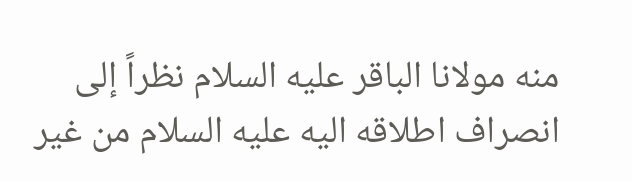منه مولانا الباقر عليه السلام نظراً إلى انصراف اطلاقه اليه عليه السلام من غير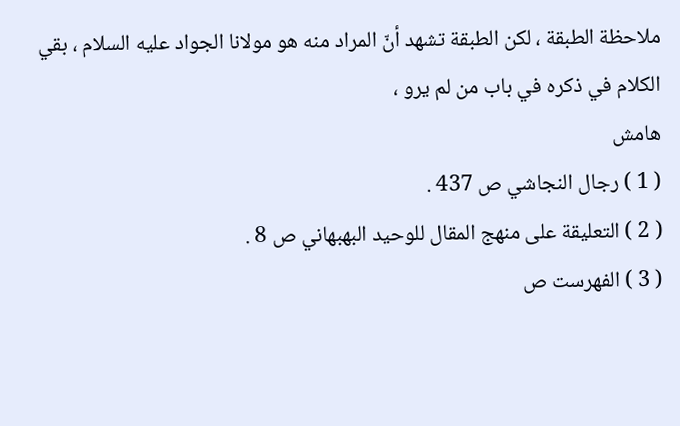ملاحظة الطبقة ، لكن الطبقة تشهد أنّ المراد منه هو مولانا الجواد عليه السلام ، بقي الكلام في ذكره في باب من لم يرو ،
هامش
( 1 ) رجال النجاشي ص 437 .
( 2 ) التعليقة على منهج المقال للوحيد البهبهاني ص 8 .
( 3 ) الفهرست ص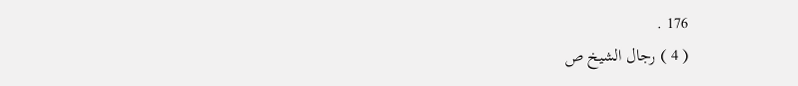176 .
( 4 ) رجال الشيخ ص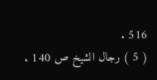516 .
( 5 ) رجال الشيخ ص 140 .